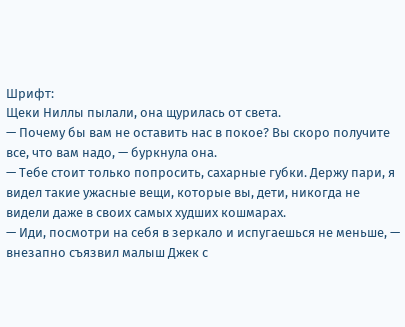Шрифт:
Щеки Ниллы пылали, она щурилась от света.
— Почему бы вам не оставить нас в покое? Вы скоро получите все, что вам надо, — буркнула она.
— Тебе стоит только попросить, сахарные губки. Держу пари, я видел такие ужасные вещи, которые вы, дети, никогда не видели даже в своих самых худших кошмарах.
— Иди, посмотри на себя в зеркало и испугаешься не меньше, — внезапно съязвил малыш Джек с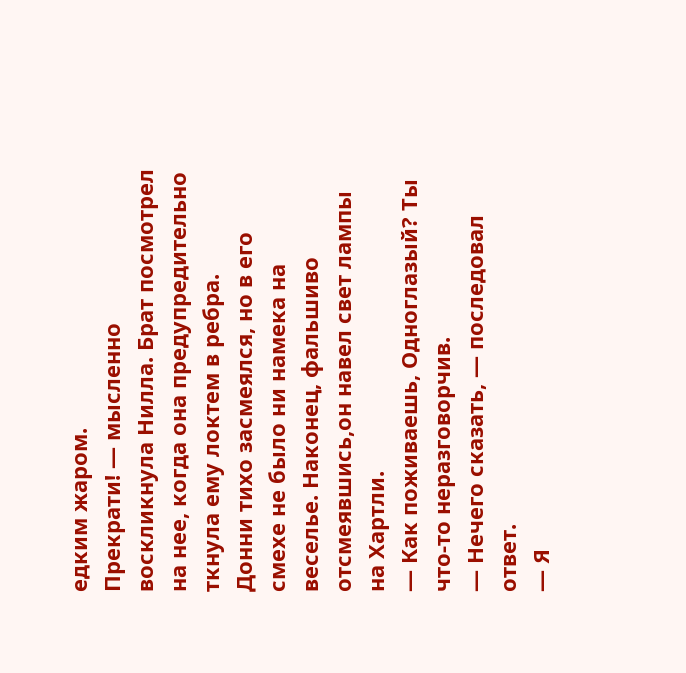едким жаром.
Прекрати! — мысленно воскликнула Нилла. Брат посмотрел на нее, когда она предупредительно ткнула ему локтем в ребра.
Донни тихо засмеялся, но в его смехе не было ни намека на веселье. Наконец, фальшиво отсмеявшись,он навел свет лампы на Хартли.
— Как поживаешь, Одноглазый? Ты что-то неразговорчив.
— Нечего сказать, — последовал ответ.
— Я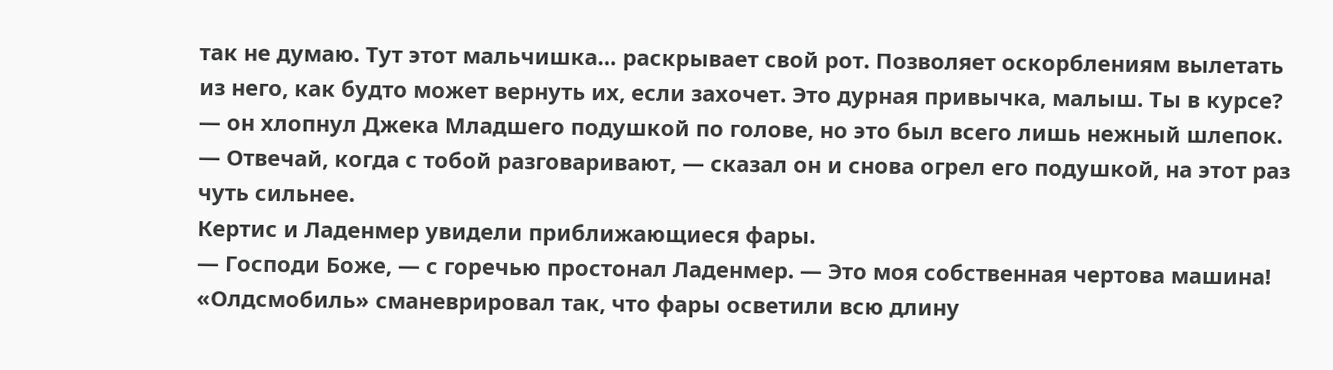так не думаю. Тут этот мальчишка… раскрывает свой рот. Позволяет оскорблениям вылетать из него, как будто может вернуть их, если захочет. Это дурная привычка, малыш. Ты в курсе? — он хлопнул Джека Младшего подушкой по голове, но это был всего лишь нежный шлепок. — Отвечай, когда с тобой разговаривают, — сказал он и снова огрел его подушкой, на этот раз чуть сильнее.
Кертис и Ладенмер увидели приближающиеся фары.
— Господи Боже, — с горечью простонал Ладенмер. — Это моя собственная чертова машина!
«Олдсмобиль» сманеврировал так, что фары осветили всю длину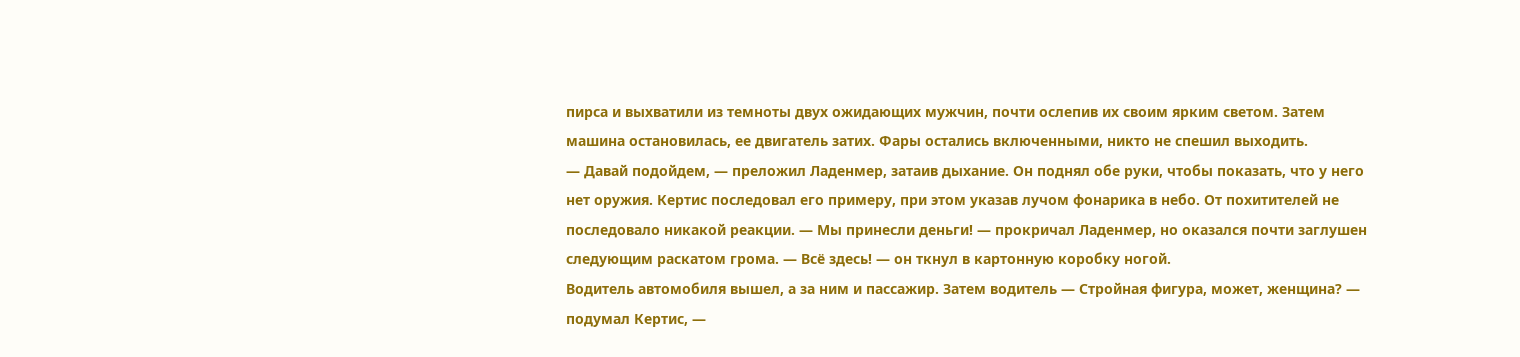пирса и выхватили из темноты двух ожидающих мужчин, почти ослепив их своим ярким светом. Затем машина остановилась, ее двигатель затих. Фары остались включенными, никто не спешил выходить.
— Давай подойдем, — преложил Ладенмер, затаив дыхание. Он поднял обе руки, чтобы показать, что у него нет оружия. Кертис последовал его примеру, при этом указав лучом фонарика в небо. От похитителей не последовало никакой реакции. — Мы принесли деньги! — прокричал Ладенмер, но оказался почти заглушен следующим раскатом грома. — Всё здесь! — он ткнул в картонную коробку ногой.
Водитель автомобиля вышел, а за ним и пассажир. Затем водитель — Стройная фигура, может, женщина? — подумал Кертис, —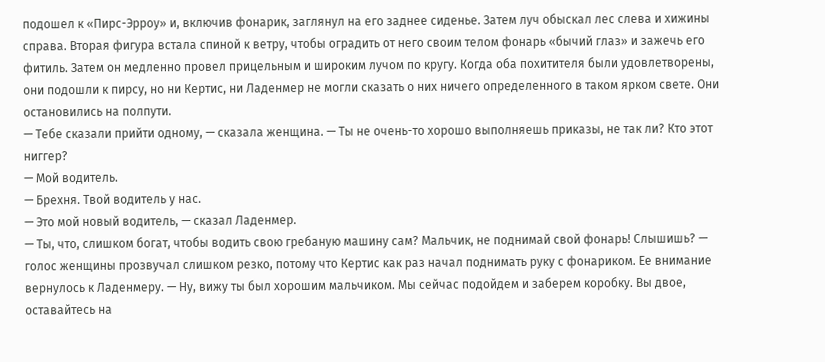подошел к «Пирс-Эрроу» и, включив фонарик, заглянул на его заднее сиденье. Затем луч обыскал лес слева и хижины справа. Вторая фигура встала спиной к ветру, чтобы оградить от него своим телом фонарь «бычий глаз» и зажечь его фитиль. Затем он медленно провел прицельным и широким лучом по кругу. Когда оба похитителя были удовлетворены, они подошли к пирсу, но ни Кертис, ни Ладенмер не могли сказать о них ничего определенного в таком ярком свете. Они остановились на полпути.
— Тебе сказали прийти одному, — сказала женщина. — Ты не очень-то хорошо выполняешь приказы, не так ли? Кто этот ниггер?
— Мой водитель.
— Брехня. Твой водитель у нас.
— Это мой новый водитель, — сказал Ладенмер.
— Ты, что, слишком богат, чтобы водить свою гребаную машину сам? Мальчик, не поднимай свой фонарь! Слышишь? — голос женщины прозвучал слишком резко, потому что Кертис как раз начал поднимать руку с фонариком. Ее внимание вернулось к Ладенмеру. — Ну, вижу ты был хорошим мальчиком. Мы сейчас подойдем и заберем коробку. Вы двое, оставайтесь на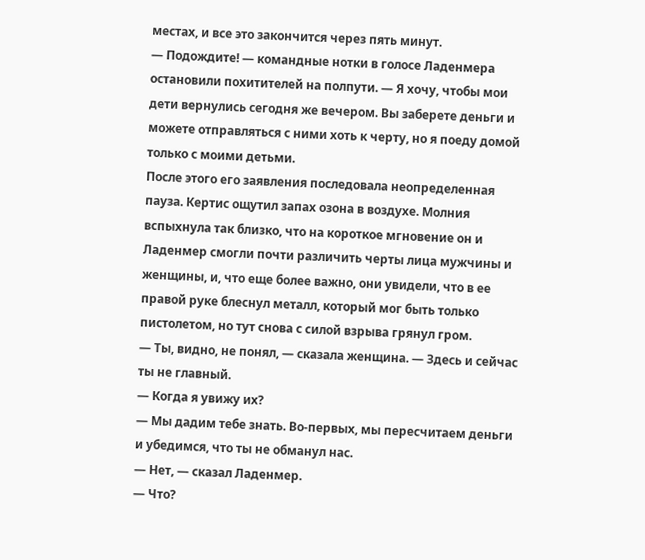местах, и все это закончится через пять минут.
— Подождите! — командные нотки в голосе Ладенмера остановили похитителей на полпути. — Я хочу, чтобы мои дети вернулись сегодня же вечером. Вы заберете деньги и можете отправляться с ними хоть к черту, но я поеду домой только с моими детьми.
После этого его заявления последовала неопределенная пауза. Кертис ощутил запах озона в воздухе. Молния вспыхнула так близко, что на короткое мгновение он и Ладенмер смогли почти различить черты лица мужчины и женщины, и, что еще более важно, они увидели, что в ее правой руке блеснул металл, который мог быть только пистолетом, но тут снова с силой взрыва грянул гром.
— Ты, видно, не понял, — сказала женщина. — Здесь и сейчас ты не главный.
— Когда я увижу их?
— Мы дадим тебе знать. Во-первых, мы пересчитаем деньги и убедимся, что ты не обманул нас.
— Нет, — сказал Ладенмер.
— Что?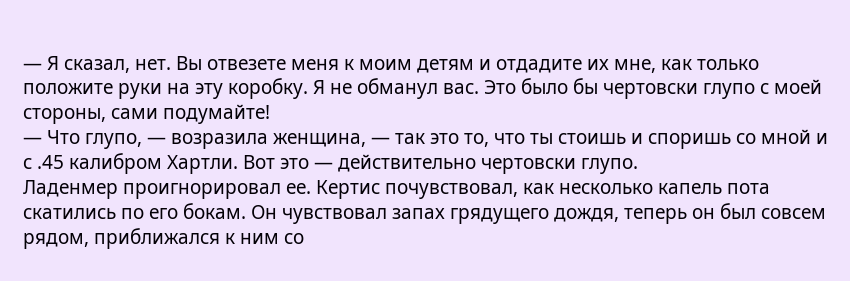— Я сказал, нет. Вы отвезете меня к моим детям и отдадите их мне, как только положите руки на эту коробку. Я не обманул вас. Это было бы чертовски глупо с моей стороны, сами подумайте!
— Что глупо, — возразила женщина, — так это то, что ты стоишь и споришь со мной и с .45 калибром Хартли. Вот это — действительно чертовски глупо.
Ладенмер проигнорировал ее. Кертис почувствовал, как несколько капель пота скатились по его бокам. Он чувствовал запах грядущего дождя, теперь он был совсем рядом, приближался к ним со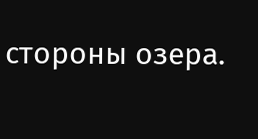стороны озера.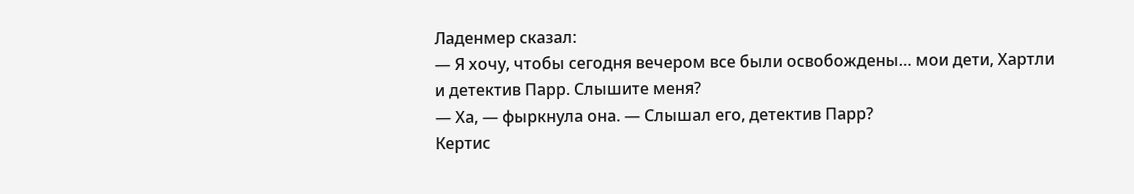Ладенмер сказал:
— Я хочу, чтобы сегодня вечером все были освобождены… мои дети, Хартли и детектив Парр. Слышите меня?
— Ха, — фыркнула она. — Слышал его, детектив Парр?
Кертис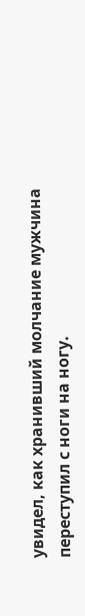увидел, как хранивший молчание мужчина переступил с ноги на ногу.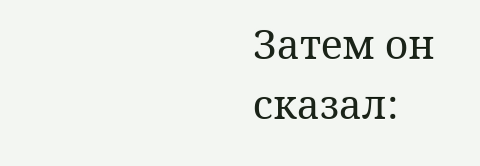Затем он сказал: